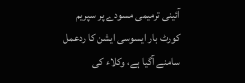آئینی ترمیمی مسودے پر سپریم کورٹ بار ایسوسی ایشن کا ردعمل سامنے آگیا ہے، وکلاء کی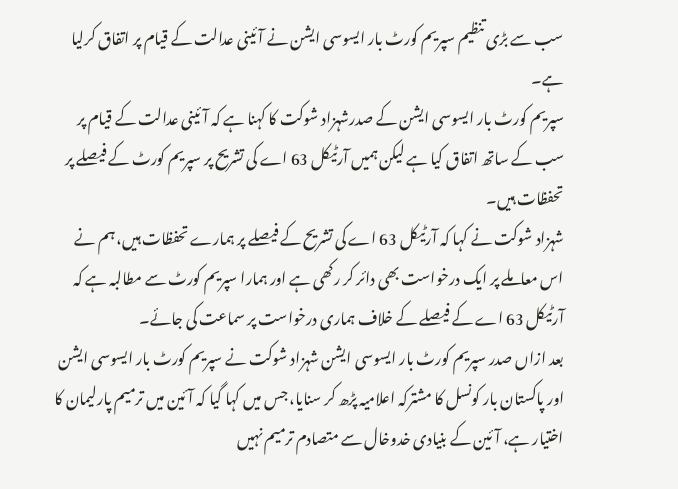سب سے بڑی تنظیم سپریم کورٹ بار ایسوسی ایشن نے آئینی عدالت کے قیام پر اتفاق کرلیا ہے۔
سپریم کورٹ بار ایسوسی ایشن کے صدرشہزاد شوکت کا کہنا ہے کہ آئینی عدالت کے قیام پر سب کے ساتھ اتفاق کیا ہے لیکن ہمیں آرٹیکل 63 اے کی تشریح پر سپریم کورٹ کے فیصلے پر تحفظات ہیں۔
شہزاد شوکت نے کہا کہ آرٹیکل 63 اے کی تشریح کے فیصلے پر ہمارے تحفظات ہیں، ہم نے اس معاملے پر ایک درخواست بھی دائر کر رکھی ہے اور ہمارا سپریم کورٹ سے مطالبہ ہے کہ آرٹیکل 63 اے کے فیصلے کے خلاف ہماری درخواست پر سماعت کی جائے۔
بعد ازاں صدر سپریم کورٹ بار ایسوسی ایشن شہزاد شوکت نے سپریم کورٹ بار ایسوسی ایشن اور پاکستان بار کونسل کا مشترکہ اعلامیہ پڑھ کر سنایا، جس میں کہا گیا کہ آئین میں ترمیم پارلیمان کا اختیار ہے، آئین کے بنیادی خدوخال سے متصادم ترمیم نہیں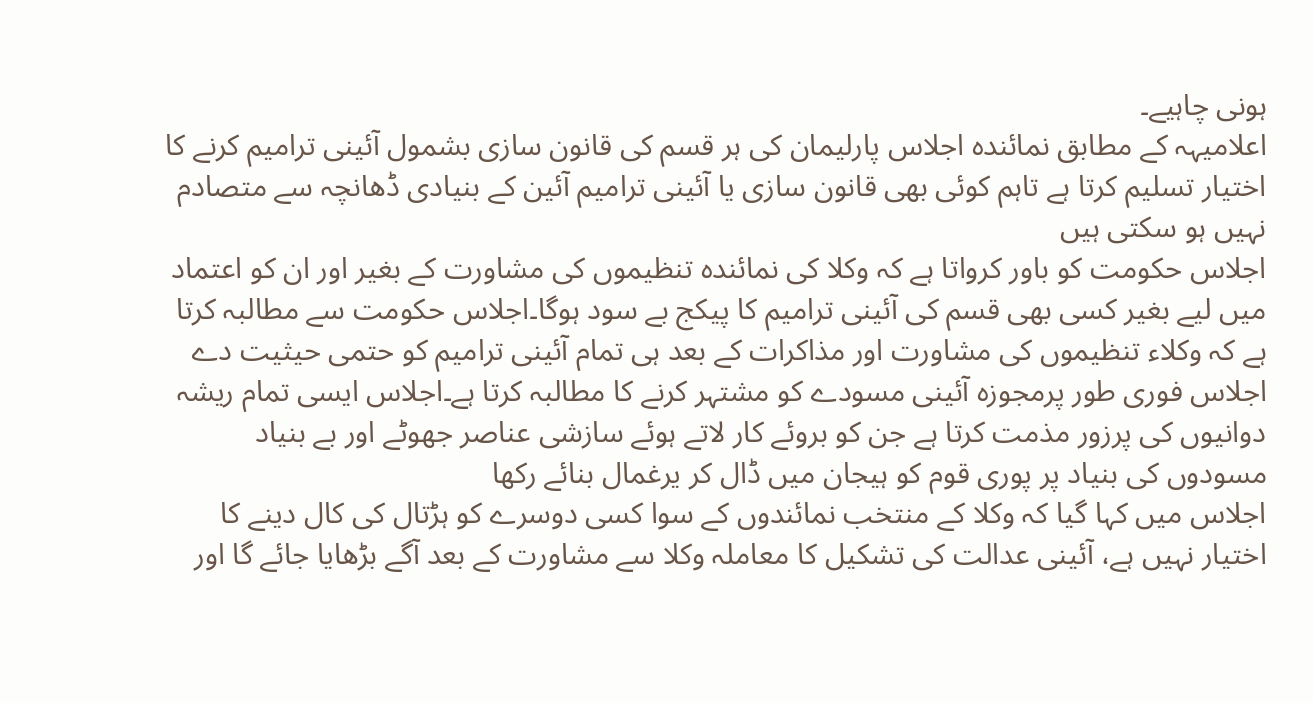ہونی چاہیے۔
اعلامیہہ کے مطابق نمائندہ اجلاس پارلیمان کی ہر قسم کی قانون سازی بشمول آئینی ترامیم کرنے کا اختیار تسلیم کرتا ہے تاہم کوئی بھی قانون سازی یا آئینی ترامیم آئین کے بنیادی ڈھانچہ سے متصادم نہیں ہو سکتی ہیں
اجلاس حکومت کو باور کرواتا ہے کہ وکلا کی نمائندہ تنظیموں کی مشاورت کے بغیر اور ان کو اعتماد میں لیے بغیر کسی بھی قسم کی آئینی ترامیم کا پیکج بے سود ہوگا۔اجلاس حکومت سے مطالبہ کرتا ہے کہ وکلاء تنظیموں کی مشاورت اور مذاکرات کے بعد ہی تمام آئینی ترامیم کو حتمی حیثیت دے
اجلاس فوری طور پرمجوزہ آئینی مسودے کو مشتہر کرنے کا مطالبہ کرتا ہے۔اجلاس ایسی تمام ریشہ دوانیوں کی پرزور مذمت کرتا ہے جن کو بروئے کار لاتے ہوئے سازشی عناصر جھوٹے اور بے بنیاد مسودوں کی بنیاد پر پوری قوم کو ہیجان میں ڈال کر یرغمال بنائے رکھا
اجلاس میں کہا گیا کہ وکلا کے منتخب نمائندوں کے سوا کسی دوسرے کو ہڑتال کی کال دینے کا اختیار نہیں ہے، آئینی عدالت کی تشکیل کا معاملہ وکلا سے مشاورت کے بعد آگے بڑھایا جائے گا اور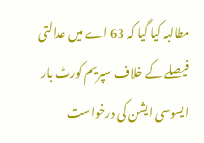مطالبہ کیا گیا کہ 63 اے میں عدالتی فیصلے کے خلاف سپریم کورٹ بار ایسوسی ایشن کی درخواست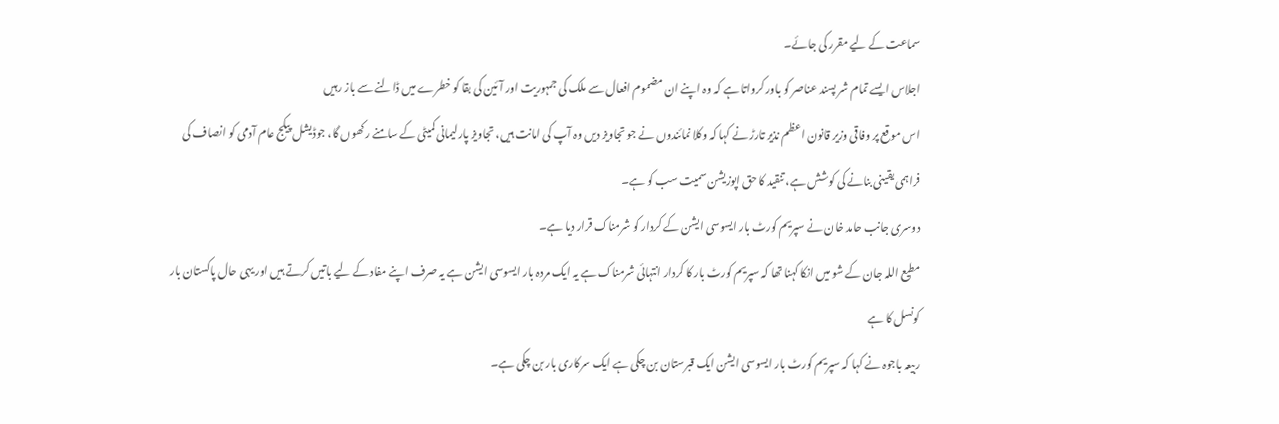سماعت کے لیے مقرر کی جائے۔
اجلاس ایسے تمام شر پسند عناصر کو باور کرواتا ہے کہ وہ اپنے ان مضموم افعال سے ملک کی جمہوریت اور آئین کی بقا کو خطرے میں ڈالنے سے باز رہیں
اس موقع پر وفاقی وزیر قانون اعظم نذیر تارڑ نے کہا کہ وکلا نمائندوں نے جو تجاویز دیں وہ آپ کی امانت ہیں، تجاویز پارلیمانی کمیٹی کے سامنے رکھوں گا، جوڈیشل پیکج عام آدمی کو انصاف کی فراہمی یقینی بنانے کی کوشش ہے، تنقید کا حق اپوزیشن سمیت سب کو ہے۔
دوسری جانب حامد خان نے سپریم کورٹ بار ایسوسی ایشن کے کردار کو شرمناک قرار دیا ہے۔
مطیع اللہ جان کے شو میں انکا کہنا تھا کہ سپریم کورٹ بار کا کردار انتہائی شرمناک ہے یہ ایک مردہ بار ایسوسی ایشن ہے یہ صرف اپنے مفاد کے لیے باتیں کرتے ہیں اور یہی حال پاکستان بار کونسل کا ہے
ربیعہ باجوہ نے کہا کہ سپریم کورٹ بار ایسوسی ایشن ایک قبرستان بن چکی ہے ایک سرکاری بار بن چکی ہے۔